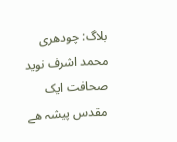بلاگ: چودھری محمد اشرف نوید
صحافت ایک مقدس پیشہ ھے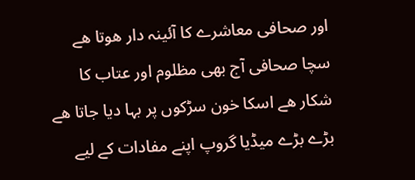اور صحافی معاشرے کا آئینہ دار ھوتا ھے سچا صحافی آج بھی مظلوم اور عتاب کا شکار ھے اسکا خون سڑکوں پر بہا دیا جاتا ھے بڑے بڑے میڈیا گروپ اپنے مفادات کے لیے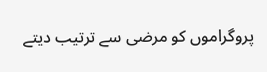پروگراموں کو مرضی سے ترتیب دیتے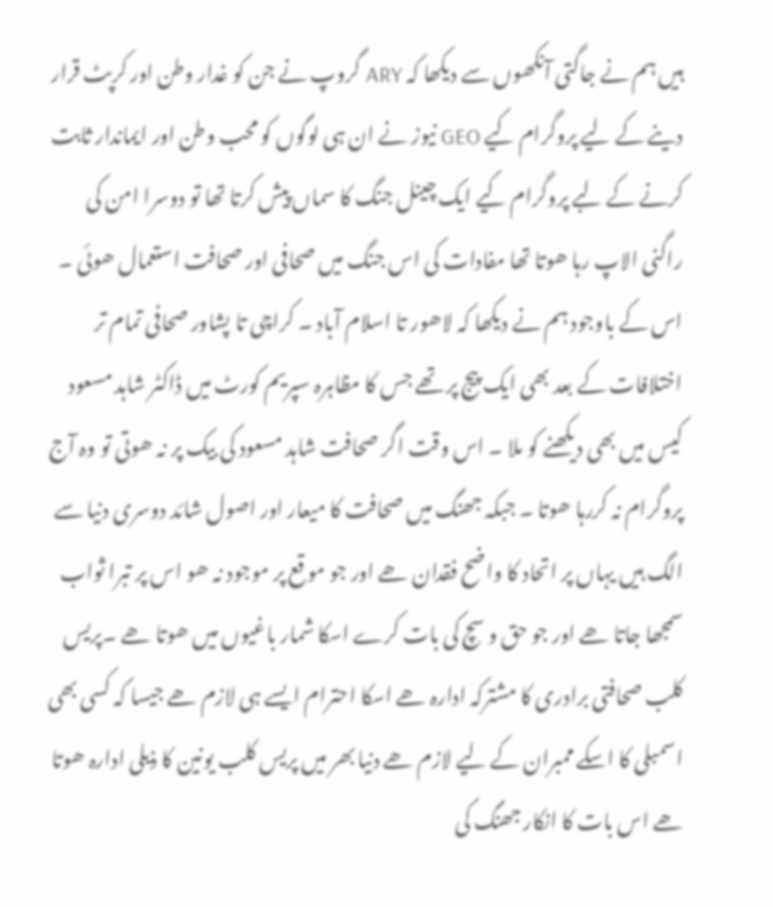ہیں ہم نے جاگتی آنکھوں سے دیکھا کہ ARY گروپ نے جن کو غدار وطن اور کرپٹ قرار دینے کے لیے پروگرام کیے GEO نیوز نے ان ہی لوگوں کو محب وطن اور ایماندار ثابت کرنے کے لبے پروگرام کیے ایک چینل جنگ کا سماں پیش کرتا تھا تو دوسرا امن کی راگنی الاپ رہا ھوتا تھا مفادات کی اس جنگ میں صحافی اور صحافت استعمال ھوئی ۔ اس کے باوجود ہم نے دیکھا کہ لاھور تا اسلام آباد ۔ کراچی تا پشاور صحافی تمام تر اختلافات کے بعد بھی ایک پیج پر تھے جس کا مظاہرہ سپریم کورٹ میں ڈاکٹر شاہد مسعود کیس میں بھی دیکھنے کو ملا ۔ اس وقت اگر صحافت شاہد مسعود کی بیک پر نہ ھوتی تو وہ آج پروگرام نہ کررہا ھوتا ۔ جبکہ جھنگ میں صحافت کا میعار اور اصول شائد دوسری دنیا سے الگ ہیں یہاں پر اتحاد کا واضح فقدان ھے اور جو موقع پر موجود نہ ھو اس پر تبرا ثواب سمجھا جاتا ھے اور جو حق و سچ کی بات کرے اسکا شمار باغیوں میں ھوتا ھے ۔پریس کلب صحافتی برادری کا مشترکہ ادارہ ھے اسکا احترام ایسے ہی لازم ھے جیسا کہ کسی بھی اسمبلی کا اسکے ممبران کے لیے لازم ھے دنیا بھر میں پریس کلب یونین کا ذیلی ادارہ ھوتا ھے اس بات کا انکار جھنگ کی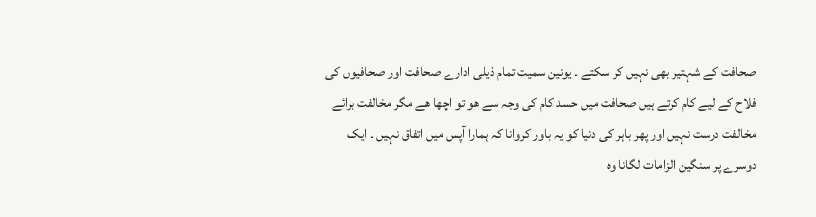صحافت کے شہتیر بھی نہیں کر سکتے ۔ یونین سمیت تمام ذیلی ادارے صحافت اور صحافیوں کی فلاح کے لیے کام کرتے ہیں صحافت میں حسد کام کی وجہ سے ھو تو اچھا ھے مگر مخالفت برائے مخالفت درست نہیں اور پھر باہر کی دنیا کو یہ باور کروانا کہ ہمارا آپس میں اتفاق نہیں ۔ ایک دوسرے پر سنگین الزامات لگانا وہ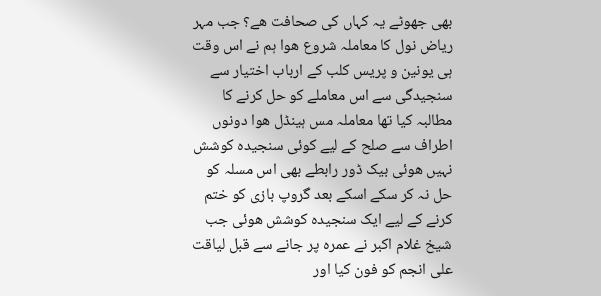بھی جھوٹے یہ کہاں کی صحافت ھے؟ جب مہر ریاض نول کا معاملہ شروع ھوا ہم نے اس وقت ہی یونین و پریس کلب کے ارباب اختیار سے سنجیدگی سے اس معاملے کو حل کرنے کا مطالبہ کیا تھا معاملہ مس ہینڈل ھوا دونوں اطراف سے صلح کے لیے کوئی سنجیدہ کوشش نہیں ھوئی بیک ڈور رابطے بھی اس مسلہ کو حل نہ کر سکے اسکے بعد گروپ بازی کو ختم کرنے کے لیے ایک سنجیدہ کوشش ھوئی جب شیخ غلام اکبر نے عمرہ پر جانے سے قبل لیاقت علی انجم کو فون کیا اور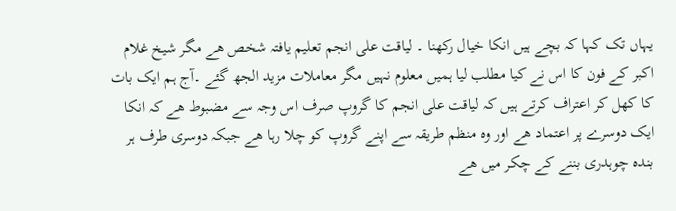یہاں تک کہا کہ بچے ہیں انکا خیال رکھنا ۔ لیاقت علی انجم تعلیم یافتہ شخص ھے مگر شیخ غلام اکبر کے فون کا اس نے کیا مطلب لیا ہمیں معلوم نہیں مگر معاملات مزید الجھ گئے ۔آج ہم ایک بات کا کھل کر اعتراف کرتے ہیں کہ لیاقت علی انجم کا گروپ صرف اس وجہ سے مضبوط ھے کہ انکا ایک دوسرے پر اعتماد ھے اور وہ منظم طریقہ سے اپنے گروپ کو چلا رہا ھے جبکہ دوسری طرف ہر بندہ چوہدری بننے کے چکر میں ھے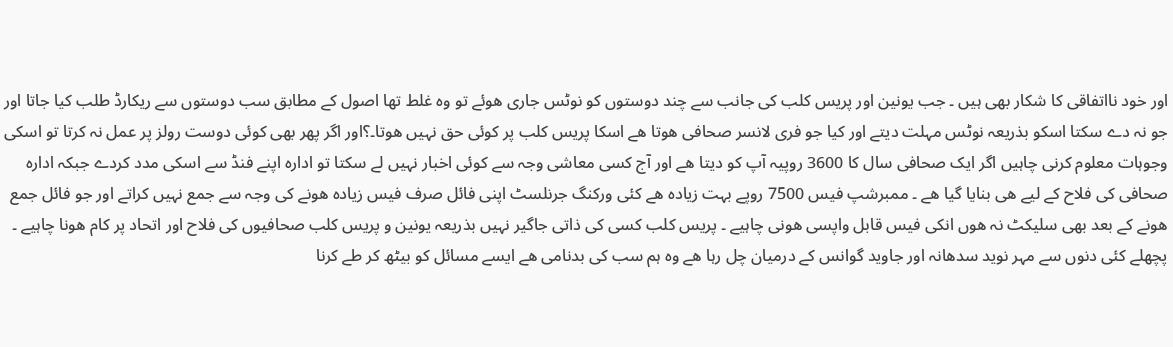اور خود نااتفاقی کا شکار بھی ہیں ۔ جب یونین اور پریس کلب کی جانب سے چند دوستوں کو نوٹس جاری ھوئے تو وہ غلط تھا اصول کے مطابق سب دوستوں سے ریکارڈ طلب کیا جاتا اور جو نہ دے سکتا اسکو بذریعہ نوٹس مہلت دیتے اور کیا جو فری لانسر صحافی ھوتا ھے اسکا پریس کلب پر کوئی حق نہیں ھوتا۔؟اور اگر پھر بھی کوئی دوست رولز پر عمل نہ کرتا تو اسکی وجوہات معلوم کرنی چاہیں اگر ایک صحافی سال کا 3600 روپیہ آپ کو دیتا ھے اور آج کسی معاشی وجہ سے کوئی اخبار نہیں لے سکتا تو ادارہ اپنے فنڈ سے اسکی مدد کردے جبکہ ادارہ صحافی کی فلاح کے لیے ھی بنایا گیا ھے ۔ ممبرشپ فیس 7500 روپے بہت زیادہ ھے کئی ورکنگ جرنلسٹ اپنی فائل صرف فیس زیادہ ھونے کی وجہ سے جمع نہیں کراتے اور جو فائل جمع ھونے کے بعد بھی سلیکٹ نہ ھوں انکی فیس قابل واپسی ھونی چاہیے ۔ پریس کلب کسی کی ذاتی جاگیر نہیں بذریعہ یونین و پریس کلب صحافیوں کی فلاح اور اتحاد پر کام ھونا چاہیے ۔ پچھلے کئی دنوں سے مہر نوید سدھانہ اور جاوید گوانس کے درمیان چل رہا ھے وہ ہم سب کی بدنامی ھے ایسے مسائل کو بیٹھ کر طے کرنا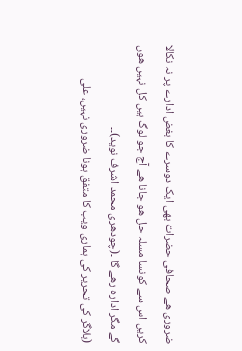ضروری ھے صحافی حضرات بھی ایک دوسرے کا بغض ادارے پر نہ نکالا کریں اس سے کونسا مسلہ حل ھو جانا ھے آج جو لوگ ہیں کل نہیں ھوں گے مگر ادارہ رھے گا ۔(چودھری محمد اشرف نوید)۔۔
(بلاگر کی تحریر کی ہماری ویب کا متفق ہونا ضروری نہیں، علی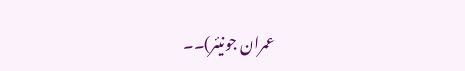عمران جونیئر)۔۔